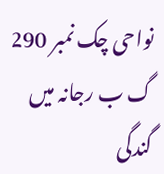نواحی چک نمبر 290 گ ب رجانہ میں گندگی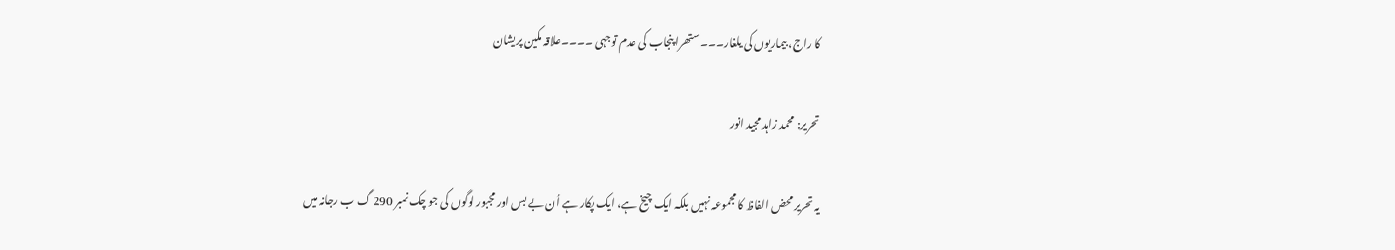کا راج، بیماریوں کی یلغار۔۔۔ستھرا پنجاب کی عدم توجہی ۔۔۔۔علاقہ مکین پریشان

تحریر: محمد زاہد مجید انور

یہ تحریر محض الفاظ کا مجموعہ نہیں بلکہ ایک چیخ ہے، ایک پکار ہے اُن بے بس اور مجبور لوگوں کی جو چک نمبر 290 گ ب رجانہ میں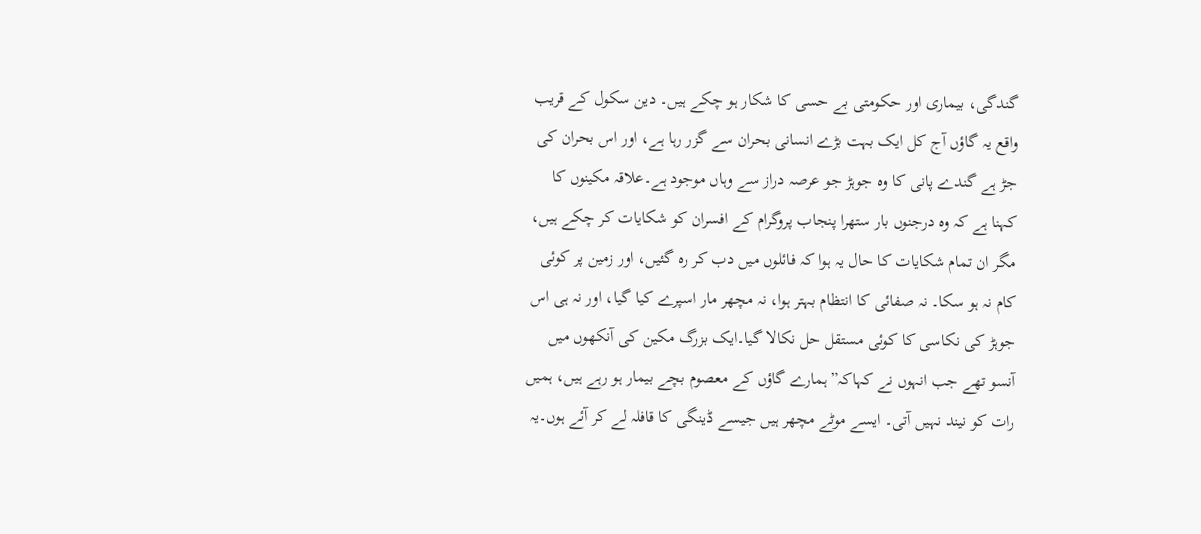گندگی، بیماری اور حکومتی بے حسی کا شکار ہو چکے ہیں۔ دین سکول کے قریب واقع یہ گاؤں آج کل ایک بہت بڑے انسانی بحران سے گزر رہا ہے، اور اس بحران کی جڑ ہے گندے پانی کا وہ جوہڑ جو عرصہ دراز سے وہاں موجود ہے۔علاقہ مکینوں کا کہنا ہے کہ وہ درجنوں بار ستھرا پنجاب پروگرام کے افسران کو شکایات کر چکے ہیں، مگر ان تمام شکایات کا حال یہ ہوا کہ فائلوں میں دب کر رہ گئیں، اور زمین پر کوئی کام نہ ہو سکا۔ نہ صفائی کا انتظام بہتر ہوا، نہ مچھر مار اسپرے کیا گیا، اور نہ ہی اس جوہڑ کی نکاسی کا کوئی مستقل حل نکالا گیا۔ایک بزرگ مکین کی آنکھوں میں آنسو تھے جب انہوں نے کہاکہ”ہمارے گاؤں کے معصوم بچے بیمار ہو رہے ہیں، ہمیں رات کو نیند نہیں آتی۔ ایسے موٹے مچھر ہیں جیسے ڈینگی کا قافلہ لے کر آئے ہوں۔یہ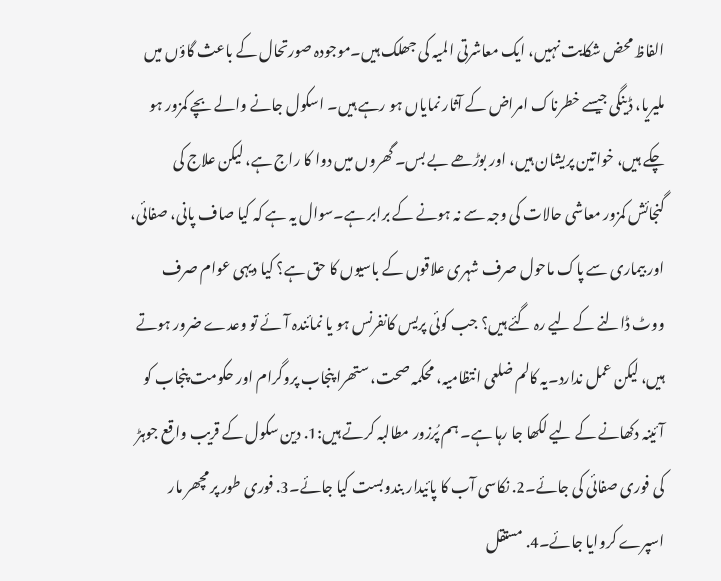الفاظ محض شکایت نہیں، ایک معاشرتی المیہ کی جھلک ہیں۔موجودہ صورتحال کے باعث گاؤں میں ملیریا، ڈینگی جیسے خطرناک امراض کے آثار نمایاں ہو رہے ہیں۔ اسکول جانے والے بچے کمزور ہو چکے ہیں، خواتین پریشان ہیں، اور بوڑھے بے بس۔ گھروں میں دوا کا راج ہے، لیکن علاج کی گنجائش کمزور معاشی حالات کی وجہ سے نہ ہونے کے برابر ہے۔سوال یہ ہے کہ کیا صاف پانی، صفائی، اور بیماری سے پاک ماحول صرف شہری علاقوں کے باسیوں کا حق ہے؟ کیا دیہی عوام صرف ووٹ ڈالنے کے لیے رہ گئے ہیں؟ جب کوئی پریس کانفرنس ہو یا نمائندہ آئے تو وعدے ضرور ہوتے ہیں، لیکن عمل ندارد۔یہ کالم ضلعی انتظامیہ، محکمہ صحت، ستھرا پنجاب پروگرام اور حکومت پنجاب کو آئینہ دکھانے کے لیے لکھا جا رہا ہے۔ ہم پُرزور مطالبہ کرتے ہیں:1. دین سکول کے قریب واقع جوہڑ کی فوری صفائی کی جائے۔2. نکاسی آب کا پائیدار بندوبست کیا جائے۔3. فوری طور پر مچھر مار اسپرے کروایا جائے۔4. مستقل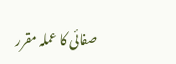صفائی کا عملہ مقرر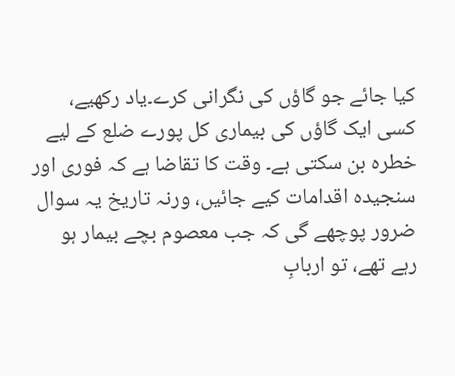کیا جائے جو گاؤں کی نگرانی کرے۔یاد رکھیے، کسی ایک گاؤں کی بیماری کل پورے ضلع کے لیے خطرہ بن سکتی ہے۔ وقت کا تقاضا ہے کہ فوری اور سنجیدہ اقدامات کیے جائیں، ورنہ تاریخ یہ سوال ضرور پوچھے گی کہ جب معصوم بچے بیمار ہو رہے تھے، تو اربابِ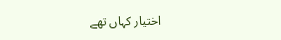اختیار کہاں تھے